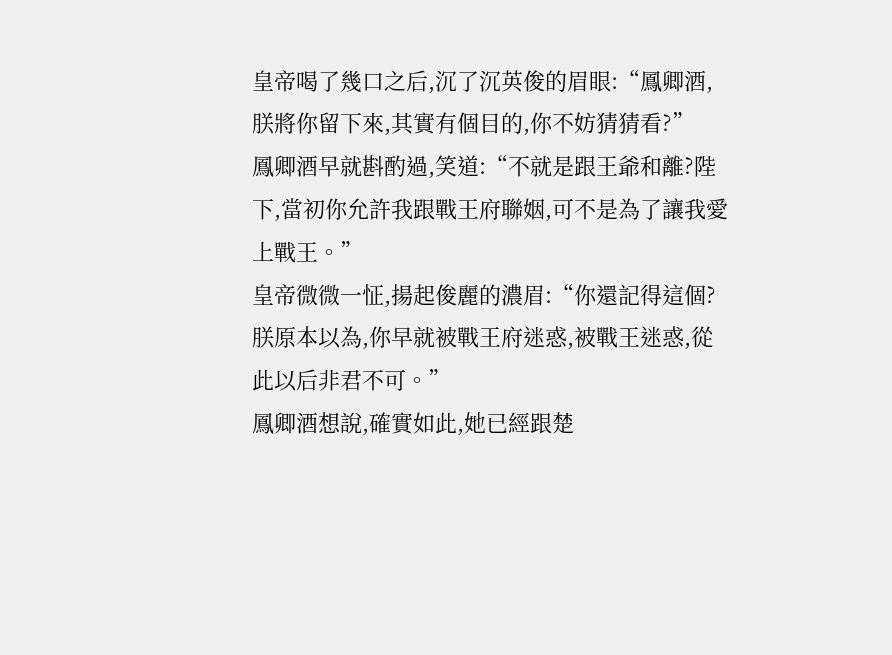皇帝喝了幾口之后,沉了沉英俊的眉眼:“鳳卿酒,朕將你留下來,其實有個目的,你不妨猜猜看?”
鳳卿酒早就斟酌過,笑道:“不就是跟王爺和離?陛下,當初你允許我跟戰王府聯姻,可不是為了讓我愛上戰王。”
皇帝微微一怔,揚起俊麗的濃眉:“你還記得這個?朕原本以為,你早就被戰王府迷惑,被戰王迷惑,從此以后非君不可。”
鳳卿酒想說,確實如此,她已經跟楚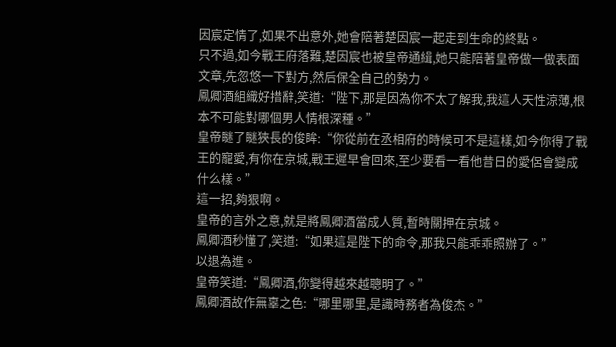因宸定情了,如果不出意外,她會陪著楚因宸一起走到生命的終點。
只不過,如今戰王府落難,楚因宸也被皇帝通緝,她只能陪著皇帝做一做表面文章,先忽悠一下對方,然后保全自己的勢力。
鳳卿酒組織好措辭,笑道:“陛下,那是因為你不太了解我,我這人天性涼薄,根本不可能對哪個男人情根深種。”
皇帝瞇了瞇狹長的俊眸:“你從前在丞相府的時候可不是這樣,如今你得了戰王的寵愛,有你在京城,戰王遲早會回來,至少要看一看他昔日的愛侶會變成什么樣。”
這一招,夠狠啊。
皇帝的言外之意,就是將鳳卿酒當成人質,暫時關押在京城。
鳳卿酒秒懂了,笑道:“如果這是陛下的命令,那我只能乖乖照辦了。”
以退為進。
皇帝笑道:“鳳卿酒,你變得越來越聰明了。”
鳳卿酒故作無辜之色:“哪里哪里,是識時務者為俊杰。”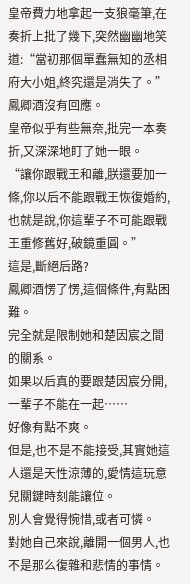皇帝費力地拿起一支狼毫筆,在奏折上批了幾下,突然幽幽地笑道:“當初那個單蠢無知的丞相府大小姐,終究還是消失了。”
鳳卿酒沒有回應。
皇帝似乎有些無奈,批完一本奏折,又深深地盯了她一眼。
“讓你跟戰王和離,朕還要加一條,你以后不能跟戰王恢復婚約,也就是說,你這輩子不可能跟戰王重修舊好,破鏡重圓。”
這是,斷絕后路?
鳳卿酒愣了愣,這個條件,有點困難。
完全就是限制她和楚因宸之間的關系。
如果以后真的要跟楚因宸分開,一輩子不能在一起……
好像有點不爽。
但是,也不是不能接受,其實她這人還是天性涼薄的,愛情這玩意兒關鍵時刻能讓位。
別人會覺得惋惜,或者可憐。
對她自己來說,離開一個男人,也不是那么復雜和悲情的事情。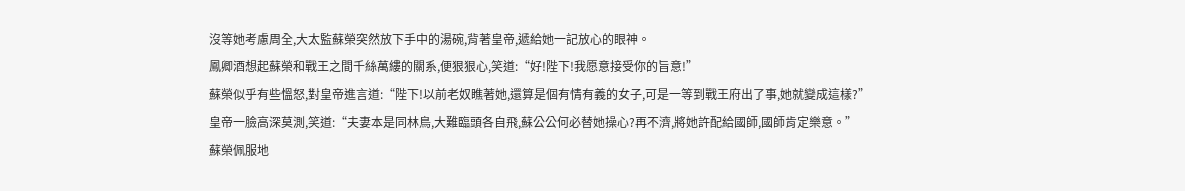沒等她考慮周全,大太監蘇榮突然放下手中的湯碗,背著皇帝,遞給她一記放心的眼神。
鳳卿酒想起蘇榮和戰王之間千絲萬縷的關系,便狠狠心,笑道:“好!陛下!我愿意接受你的旨意!”
蘇榮似乎有些慍怒,對皇帝進言道:“陛下!以前老奴瞧著她,還算是個有情有義的女子,可是一等到戰王府出了事,她就變成這樣?”
皇帝一臉高深莫測,笑道:“夫妻本是同林鳥,大難臨頭各自飛,蘇公公何必替她操心?再不濟,將她許配給國師,國師肯定樂意。”
蘇榮佩服地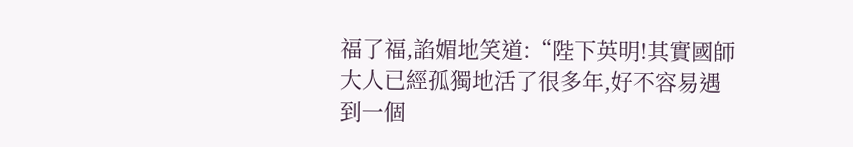福了福,諂媚地笑道:“陛下英明!其實國師大人已經孤獨地活了很多年,好不容易遇到一個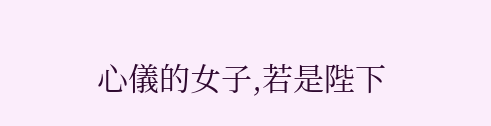心儀的女子,若是陛下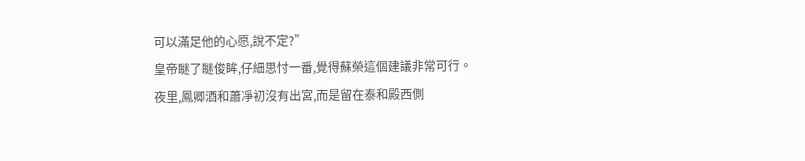可以滿足他的心愿,說不定?”
皇帝瞇了瞇俊眸,仔細思忖一番,覺得蘇榮這個建議非常可行。
夜里,鳳卿酒和蕭凈初沒有出宮,而是留在泰和殿西側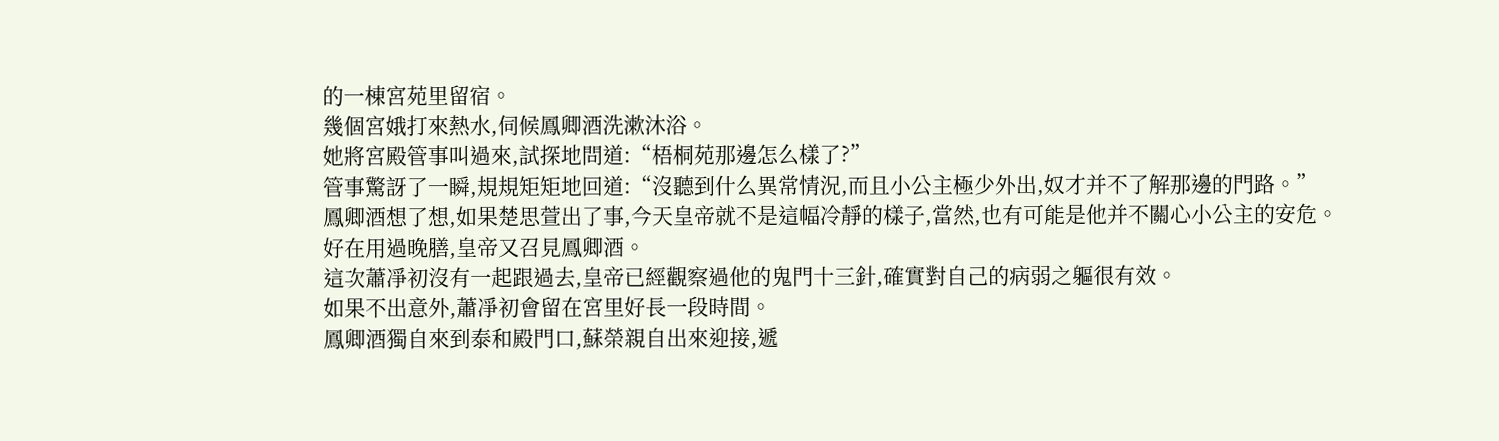的一棟宮苑里留宿。
幾個宮娥打來熱水,伺候鳳卿酒洗漱沐浴。
她將宮殿管事叫過來,試探地問道:“梧桐苑那邊怎么樣了?”
管事驚訝了一瞬,規規矩矩地回道:“沒聽到什么異常情況,而且小公主極少外出,奴才并不了解那邊的門路。”
鳳卿酒想了想,如果楚思萱出了事,今天皇帝就不是這幅冷靜的樣子,當然,也有可能是他并不關心小公主的安危。
好在用過晚膳,皇帝又召見鳳卿酒。
這次蕭凈初沒有一起跟過去,皇帝已經觀察過他的鬼門十三針,確實對自己的病弱之軀很有效。
如果不出意外,蕭凈初會留在宮里好長一段時間。
鳳卿酒獨自來到泰和殿門口,蘇榮親自出來迎接,遞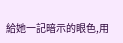給她一記暗示的眼色,用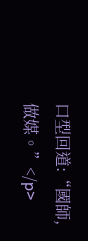口型回道:“國師,做媒。”</p>